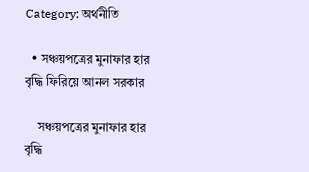Category: অর্থনীতি

  • সঞ্চয়পত্রের মুনাফার হার বৃদ্ধি ফিরিয়ে আনল সরকার

    সঞ্চয়পত্রের মুনাফার হার বৃদ্ধি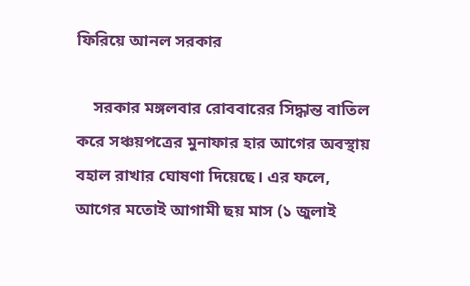ফিরিয়ে আনল সরকার

    সরকার মঙ্গলবার রোববারের সিদ্ধান্ত বাতিল করে সঞ্চয়পত্রের মুনাফার হার আগের অবস্থায় বহাল রাখার ঘোষণা দিয়েছে। এর ফলে, আগের মতোই আগামী ছয় মাস (১ জুলাই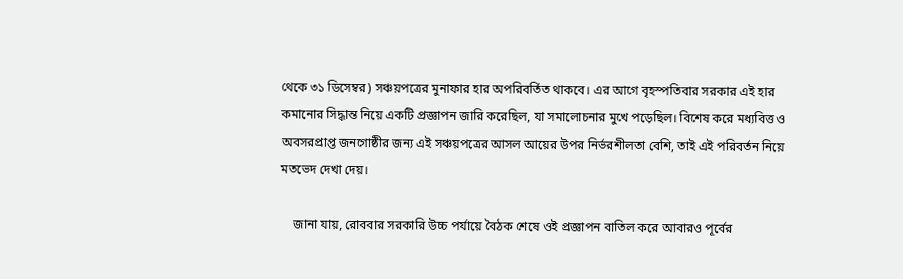থেকে ৩১ ডিসেম্বর) সঞ্চয়পত্রের মুনাফার হার অপরিবর্তিত থাকবে। এর আগে বৃহস্পতিবার সরকার এই হার কমানোর সিদ্ধান্ত নিয়ে একটি প্রজ্ঞাপন জারি করেছিল, যা সমালোচনার মুখে পড়েছিল। বিশেষ করে মধ্যবিত্ত ও অবসরপ্রাপ্ত জনগোষ্ঠীর জন্য এই সঞ্চয়পত্রের আসল আয়ের উপর নির্ভরশীলতা বেশি, তাই এই পরিবর্তন নিয়ে মতভেদ দেখা দেয়।

    জানা যায়, রোববার সরকারি উচ্চ পর্যায়ে বৈঠক শেষে ওই প্রজ্ঞাপন বাতিল করে আবারও পূর্বের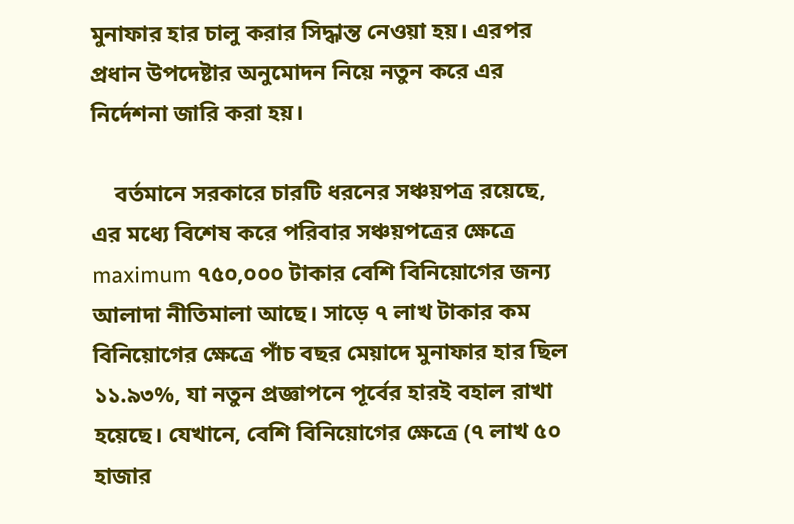মুনাফার হার চালু করার সিদ্ধান্ত নেওয়া হয়। এরপর প্রধান উপদেষ্টার অনুমোদন নিয়ে নতুন করে এর নির্দেশনা জারি করা হয়।

    বর্তমানে সরকারে চারটি ধরনের সঞ্চয়পত্র রয়েছে, এর মধ্যে বিশেষ করে পরিবার সঞ্চয়পত্রের ক্ষেত্রে maximum ৭৫০,০০০ টাকার বেশি বিনিয়োগের জন্য আলাদা নীতিমালা আছে। সাড়ে ৭ লাখ টাকার কম বিনিয়োগের ক্ষেত্রে পাঁচ বছর মেয়াদে মুনাফার হার ছিল ১১.৯৩%, যা নতুন প্রজ্ঞাপনে পূর্বের হারই বহাল রাখা হয়েছে। যেখানে, বেশি বিনিয়োগের ক্ষেত্রে (৭ লাখ ৫০ হাজার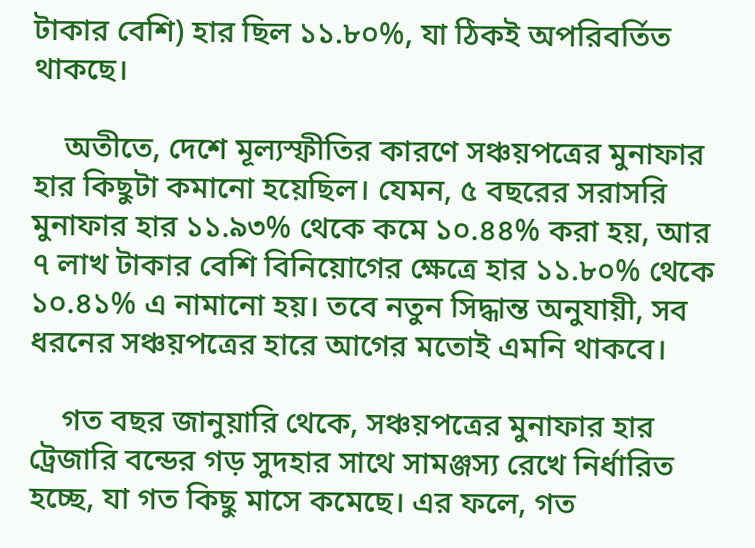টাকার বেশি) হার ছিল ১১.৮০%, যা ঠিকই অপরিবর্তিত থাকছে।

    অতীতে, দেশে মূল্যস্ফীতির কারণে সঞ্চয়পত্রের মুনাফার হার কিছুটা কমানো হয়েছিল। যেমন, ৫ বছরের সরাসরি মুনাফার হার ১১.৯৩% থেকে কমে ১০.৪৪% করা হয়, আর ৭ লাখ টাকার বেশি বিনিয়োগের ক্ষেত্রে হার ১১.৮০% থেকে ১০.৪১% এ নামানো হয়। তবে নতুন সিদ্ধান্ত অনুযায়ী, সব ধরনের সঞ্চয়পত্রের হারে আগের মতোই এমনি থাকবে।

    গত বছর জানুয়ারি থেকে, সঞ্চয়পত্রের মুনাফার হার ট্রেজারি বন্ডের গড় সুদহার সাথে সামঞ্জস্য রেখে নির্ধারিত হচ্ছে, যা গত কিছু মাসে কমেছে। এর ফলে, গত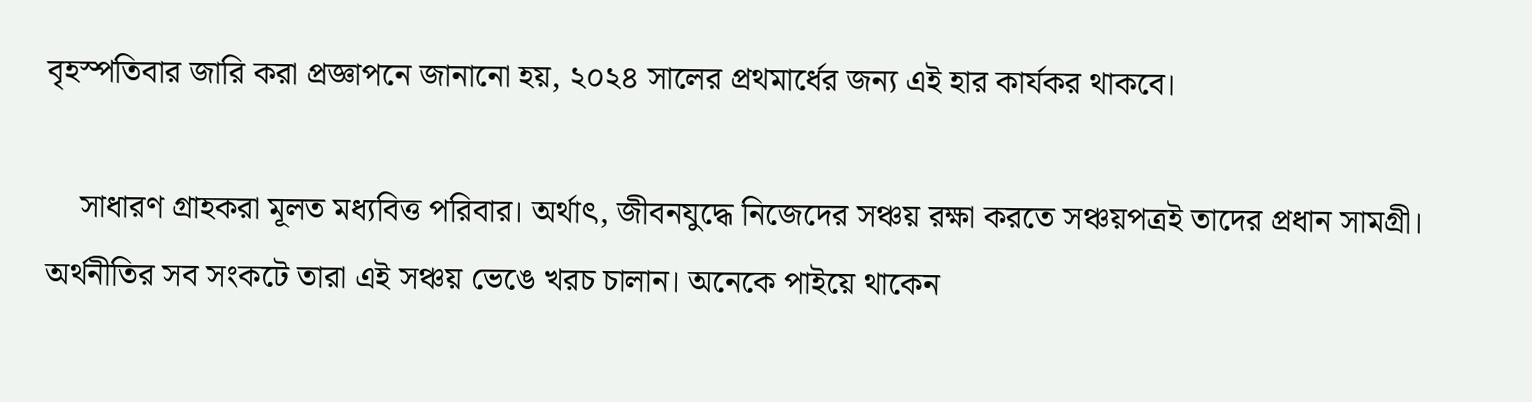বৃহস্পতিবার জারি করা প্রজ্ঞাপনে জানানো হয়, ২০২৪ সালের প্রথমার্ধের জন্য এই হার কার্যকর থাকবে।

    সাধারণ গ্রাহকরা মূলত মধ্যবিত্ত পরিবার। অর্থাৎ, জীবনযুদ্ধে নিজেদের সঞ্চয় রক্ষা করতে সঞ্চয়পত্রই তাদের প্রধান সামগ্রী। অর্থনীতির সব সংকটে তারা এই সঞ্চয় ভেঙে খরচ চালান। অনেকে পাইয়ে থাকেন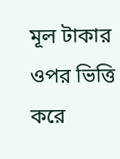মূল টাকার ওপর ভিত্তি করে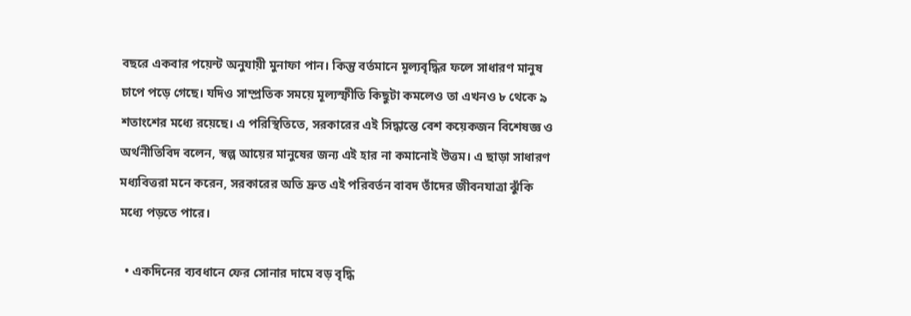বছরে একবার পয়েন্ট অনুযায়ী মুনাফা পান। কিন্তু বর্তমানে মূল্যবৃদ্ধির ফলে সাধারণ মানুষ চাপে পড়ে গেছে। যদিও সাম্প্রতিক সময়ে মূল্যস্ফীতি কিছুটা কমলেও তা এখনও ৮ থেকে ৯ শতাংশের মধ্যে রয়েছে। এ পরিস্থিতিতে, সরকারের এই সিদ্ধান্তে বেশ কয়েকজন বিশেষজ্ঞ ও অর্থনীতিবিদ বলেন, স্বল্প আয়ের মানুষের জন্য এই হার না কমানোই উত্তম। এ ছাড়া সাধারণ মধ্যবিত্তরা মনে করেন, সরকারের অতি দ্রুত এই পরিবর্তন বাবদ তাঁদের জীবনযাত্রা ঝুঁকি মধ্যে পড়তে পারে।

  • একদিনের ব্যবধানে ফের সোনার দামে বড় বৃদ্ধি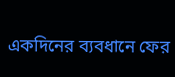একদিনের ব্যবধানে ফের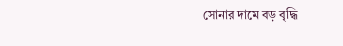সোনার দামে বড় বৃদ্ধি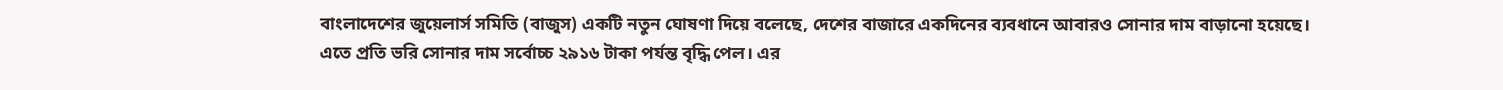বাংলাদেশের জুয়েলার্স সমিতি (বাজুস) একটি নতুন ঘোষণা দিয়ে বলেছে, দেশের বাজারে একদিনের ব্যবধানে আবারও সোনার দাম বাড়ানো হয়েছে। এতে প্রতি ভরি সোনার দাম সর্বোচ্চ ২৯১৬ টাকা পর্যন্ত বৃদ্ধি পেল। এর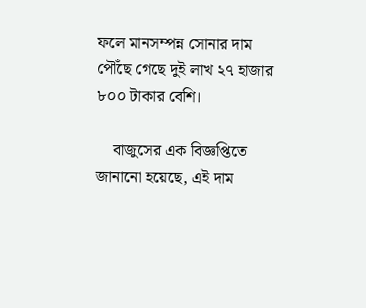ফলে মানসম্পন্ন সোনার দাম পৌঁছে গেছে দুই লাখ ২৭ হাজার ৮০০ টাকার বেশি।

    বাজুসের এক বিজ্ঞপ্তিতে জানানো হয়েছে, এই দাম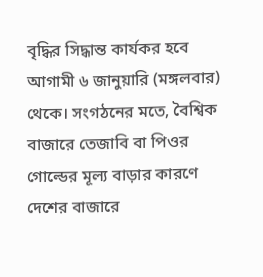বৃদ্ধির সিদ্ধান্ত কার্যকর হবে আগামী ৬ জানুয়ারি (মঙ্গলবার) থেকে। সংগঠনের মতে, বৈশ্বিক বাজারে তেজাবি বা পিওর গোল্ডের মূল্য বাড়ার কারণে দেশের বাজারে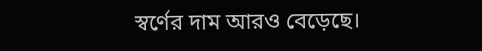স্বর্ণের দাম আরও বেড়েছে।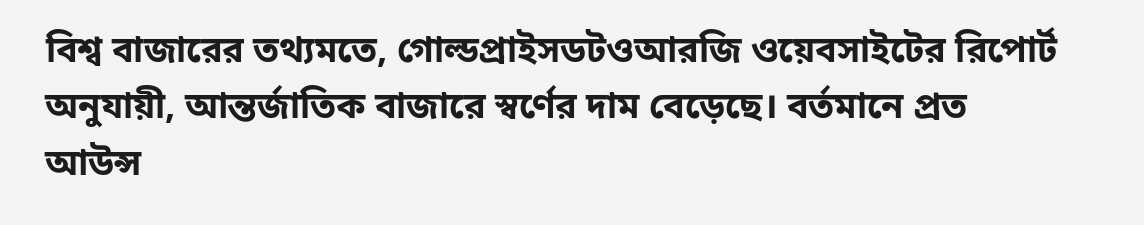বিশ্ব বাজারের তথ্যমতে, গোল্ডপ্রাইসডটওআরজি ওয়েবসাইটের রিপোর্ট অনুযায়ী, আন্তর্জাতিক বাজারে স্বর্ণের দাম বেড়েছে। বর্তমানে প্রত আউন্স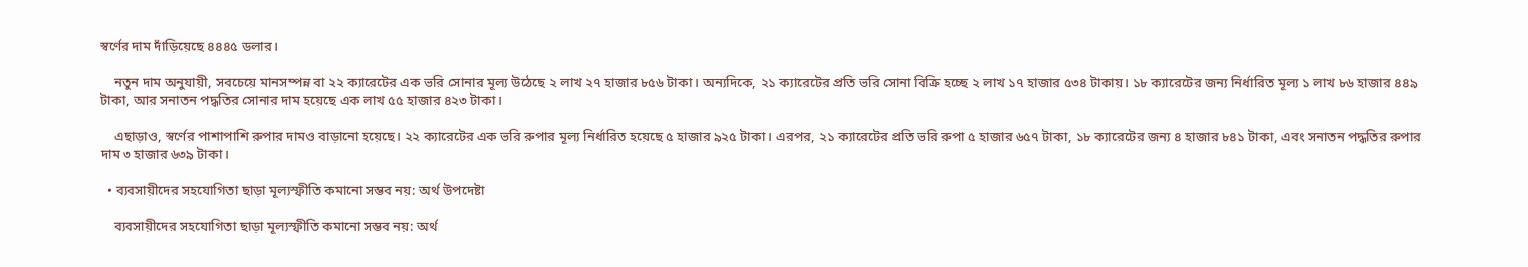স্বর্ণের দাম দাঁড়িয়েছে ৪৪৪৫ ডলার।

    নতুন দাম অনুযায়ী, সবচেয়ে মানসম্পন্ন বা ২২ ক্যারেটের এক ভরি সোনার মূল্য উঠেছে ২ লাখ ২৭ হাজার ৮৫৬ টাকা। অন্যদিকে, ২১ ক্যারেটের প্রতি ভরি সোনা বিক্রি হচ্ছে ২ লাখ ১৭ হাজার ৫৩৪ টাকায়। ১৮ ক্যারেটের জন্য নির্ধারিত মূল্য ১ লাখ ৮৬ হাজার ৪৪৯ টাকা, আর সনাতন পদ্ধতির সোনার দাম হয়েছে এক লাখ ৫৫ হাজার ৪২৩ টাকা।

    এছাড়াও, স্বর্ণের পাশাপাশি রুপার দামও বাড়ানো হয়েছে। ২২ ক্যারেটের এক ভরি রুপার মূল্য নির্ধারিত হয়েছে ৫ হাজার ৯২৫ টাকা। এরপর, ২১ ক্যারেটের প্রতি ভরি রুপা ৫ হাজার ৬৫৭ টাকা, ১৮ ক্যারেটের জন্য ৪ হাজার ৮৪১ টাকা, এবং সনাতন পদ্ধতির রুপার দাম ৩ হাজার ৬৩৯ টাকা।

  • ব্যবসায়ীদের সহযোগিতা ছাড়া মূল্যস্ফীতি কমানো সম্ভব নয়: অর্থ উপদেষ্টা

    ব্যবসায়ীদের সহযোগিতা ছাড়া মূল্যস্ফীতি কমানো সম্ভব নয়: অর্থ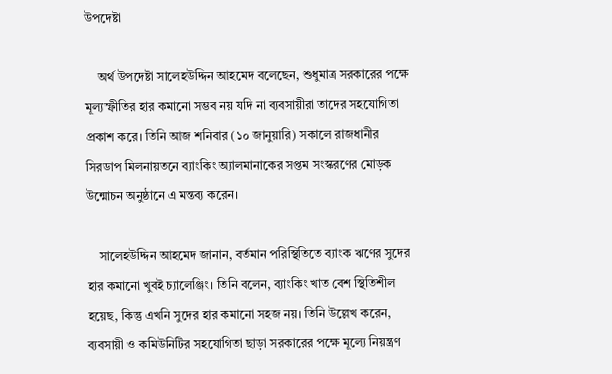উপদেষ্টা

    অর্থ উপদেষ্টা সালেহউদ্দিন আহমেদ বলেছেন, শুধুমাত্র সরকারের পক্ষে মূল্যস্ফীতির হার কমানো সম্ভব নয় যদি না ব্যবসায়ীরা তাদের সহযোগিতা প্রকাশ করে। তিনি আজ শনিবার (১০ জানুয়ারি) সকালে রাজধানীর সিরডাপ মিলনায়তনে ব্যাংকিং অ্যালমানাকের সপ্তম সংস্করণের মোড়ক উন্মোচন অনুষ্ঠানে এ মন্তব্য করেন।

    সালেহউদ্দিন আহমেদ জানান, বর্তমান পরিস্থিতিতে ব্যাংক ঋণের সুদের হার কমানো খুবই চ্যালেঞ্জিং। তিনি বলেন, ব্যাংকিং খাত বেশ স্থিতিশীল হয়েছ, কিন্তু এখনি সুদের হার কমানো সহজ নয়। তিনি উল্লেখ করেন, ব্যবসায়ী ও কমিউনিটির সহযোগিতা ছাড়া সরকারের পক্ষে মূল্যে নিয়ন্ত্রণ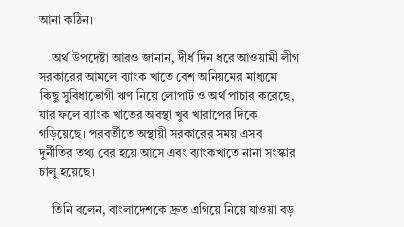আনা কঠিন।

    অর্থ উপদেষ্টা আরও জানান, দীর্ধ দিন ধরে আওয়ামী লীগ সরকারের আমলে ব্যাংক খাতে বেশ অনিয়মের মাধ্যমে কিছু সুবিধাভোগী ঋণ নিয়ে লোপাট ও অর্থ পাচার করেছে, যার ফলে ব্যাংক খাতের অবস্থা খুব খারাপের দিকে গড়িয়েছে। পরবর্তীতে অস্থায়ী সরকারের সময় এসব দুর্নীতির তথ্য বের হয়ে আসে এবং ব্যাংকখাতে নানা সংস্কার চালু হয়েছে।

    তিনি বলেন, বাংলাদেশকে দ্রুত এগিয়ে নিয়ে যাওয়া বড়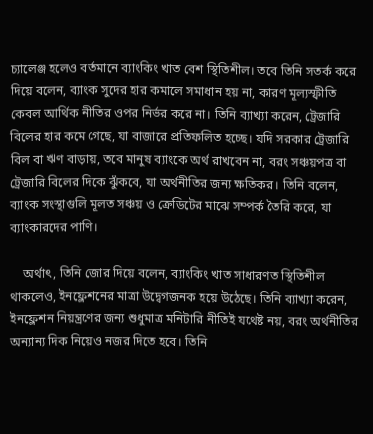চ্যালেঞ্জ হলেও বর্তমানে ব্যাংকিং খাত বেশ স্থিতিশীল। তবে তিনি সতর্ক করে দিয়ে বলেন, ব্যাংক সুদের হার কমালে সমাধান হয় না, কারণ মূল্যস্ফীতি কেবল আর্থিক নীতির ওপর নির্ভর করে না। তিনি ব্যাখ্যা করেন, ট্রেজারি বিলের হার কমে গেছে, যা বাজারে প্রতিফলিত হচ্ছে। যদি সরকার ট্রেজারি বিল বা ঋণ বাড়ায়, তবে মানুষ ব্যাংকে অর্থ রাখবেন না, বরং সঞ্চয়পত্র বা ট্রেজারি বিলের দিকে ঝুঁকবে, যা অর্থনীতির জন্য ক্ষতিকর। তিনি বলেন, ব্যাংক সংস্থাগুলি মূলত সঞ্চয় ও ক্রেডিটের মাঝে সম্পর্ক তৈরি করে, যা ব্যাংকারদের পাণি।

    অর্থাৎ, তিনি জোর দিয়ে বলেন, ব্যাংকিং খাত সাধারণত স্থিতিশীল থাকলেও, ইনফ্লেশনের মাত্রা উদ্বেগজনক হয়ে উঠেছে। তিনি ব্যাখ্যা করেন, ইনফ্লেশন নিয়ন্ত্রণের জন্য শুধুমাত্র মনিটারি নীতিই যথেষ্ট নয়, বরং অর্থনীতির অন্যান্য দিক নিয়েও নজর দিতে হবে। তিনি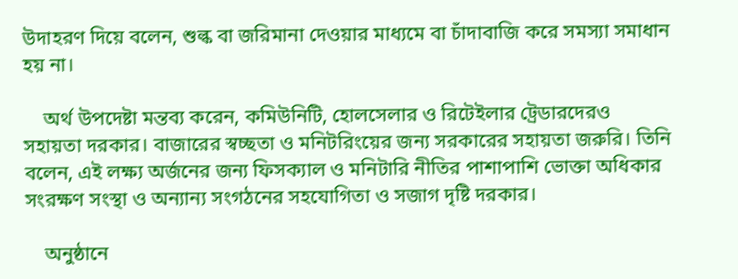উদাহরণ দিয়ে বলেন, শুল্ক বা জরিমানা দেওয়ার মাধ্যমে বা চাঁদাবাজি করে সমস্যা সমাধান হয় না।

    অর্থ উপদেষ্টা মন্তব্য করেন, কমিউনিটি, হোলসেলার ও রিটেইলার ট্রেডারদেরও সহায়তা দরকার। বাজারের স্বচ্ছতা ও মনিটরিংয়ের জন্য সরকারের সহায়তা জরুরি। তিনি বলেন, এই লক্ষ্য অর্জনের জন্য ফিসক্যাল ও মনিটারি নীতির পাশাপাশি ভোক্তা অধিকার সংরক্ষণ সংস্থা ও অন্যান্য সংগঠনের সহযোগিতা ও সজাগ দৃষ্টি দরকার।

    অনুষ্ঠানে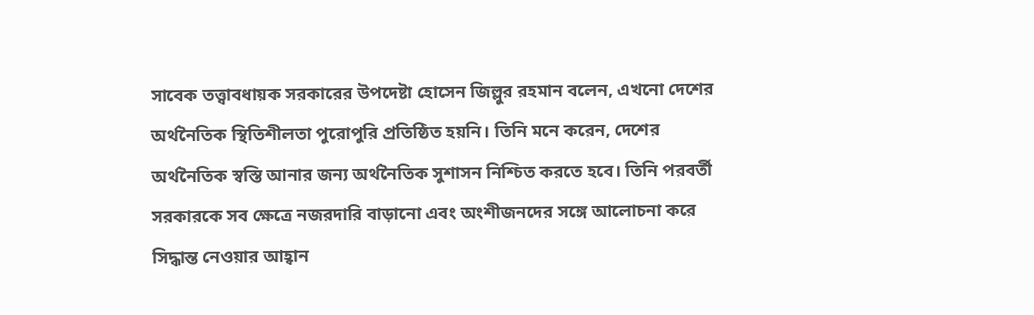সাবেক তত্ত্বাবধায়ক সরকারের উপদেষ্টা হোসেন জিল্লুর রহমান বলেন, এখনো দেশের অর্থনৈতিক স্থিতিশীলতা পুরোপুরি প্রতিষ্ঠিত হয়নি। তিনি মনে করেন, দেশের অর্থনৈতিক স্বস্তি আনার জন্য অর্থনৈতিক সুশাসন নিশ্চিত করতে হবে। তিনি পরবর্তী সরকারকে সব ক্ষেত্রে নজরদারি বাড়ানো এবং অংশীজনদের সঙ্গে আলোচনা করে সিদ্ধান্ত নেওয়ার আহ্বান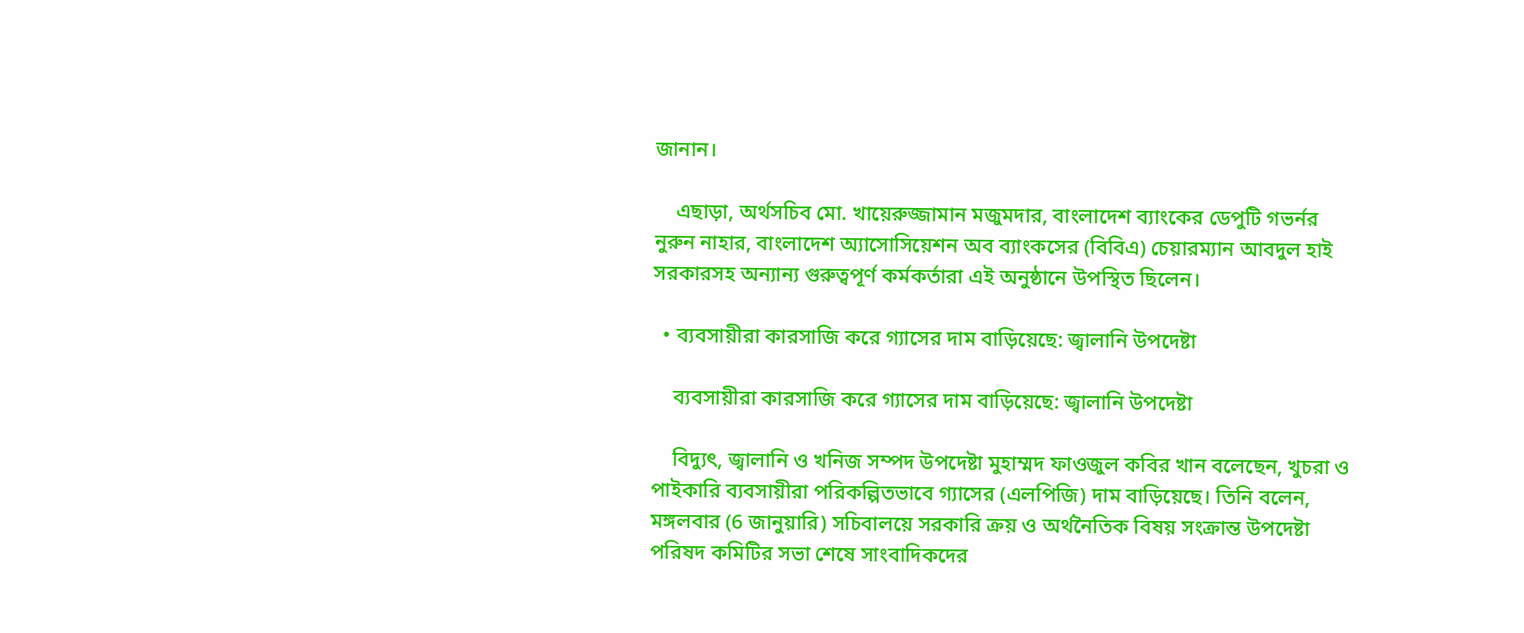জানান।

    এছাড়া, অর্থসচিব মো. খায়েরুজ্জামান মজুমদার, বাংলাদেশ ব্যাংকের ডেপুটি গভর্নর নুরুন নাহার, বাংলাদেশ অ্যাসোসিয়েশন অব ব্যাংকসের (বিবিএ) চেয়ারম্যান আবদুল হাই সরকারসহ অন্যান্য গুরুত্বপূর্ণ কর্মকর্তারা এই অনুষ্ঠানে উপস্থিত ছিলেন।

  • ব্যবসায়ীরা কারসাজি করে গ্যাসের দাম বাড়িয়েছে: জ্বালানি উপদেষ্টা

    ব্যবসায়ীরা কারসাজি করে গ্যাসের দাম বাড়িয়েছে: জ্বালানি উপদেষ্টা

    বিদ্যুৎ, জ্বালানি ও খনিজ সম্পদ উপদেষ্টা মুহাম্মদ ফাওজুল কবির খান বলেছেন, খুচরা ও পাইকারি ব্যবসায়ীরা পরিকল্পিতভাবে গ্যাসের (এলপিজি) দাম বাড়িয়েছে। তিনি বলেন, মঙ্গলবার (6 জানুয়ারি) সচিবালয়ে সরকারি ক্রয় ও অর্থনৈতিক বিষয় সংক্রান্ত উপদেষ্টা পরিষদ কমিটির সভা শেষে সাংবাদিকদের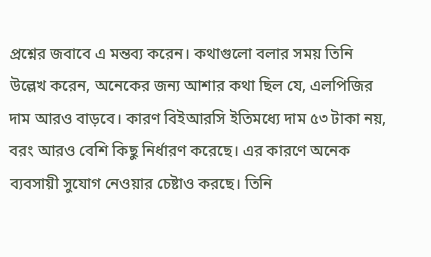প্রশ্নের জবাবে এ মন্তব্য করেন। কথাগুলো বলার সময় তিনি উল্লেখ করেন, অনেকের জন্য আশার কথা ছিল যে, এলপিজির দাম আরও বাড়বে। কারণ বিইআরসি ইতিমধ্যে দাম ৫৩ টাকা নয়, বরং আরও বেশি কিছু নির্ধারণ করেছে। এর কারণে অনেক ব্যবসায়ী সুযোগ নেওয়ার চেষ্টাও করছে। তিনি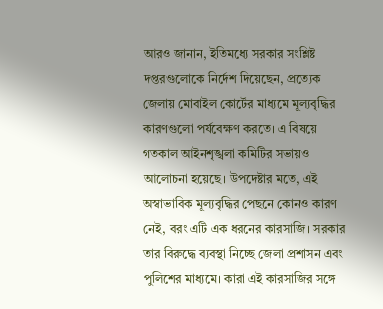আরও জানান, ইতিমধ্যে সরকার সংশ্লিষ্ট দপ্তরগুলোকে নির্দেশ দিয়েছেন, প্রত্যেক জেলায় মোবাইল কোর্টের মাধ্যমে মূল্যবৃদ্ধির কারণগুলো পর্যবেক্ষণ করতে। এ বিষয়ে গতকাল আইনশৃঙ্খলা কমিটির সভায়ও আলোচনা হয়েছে। উপদেষ্টার মতে, এই অস্বাভাবিক মূল্যবৃদ্ধির পেছনে কোনও কারণ নেই, বরং এটি এক ধরনের কারসাজি। সরকার তার বিরুদ্ধে ব্যবস্থা নিচ্ছে জেলা প্রশাসন এবং পুলিশের মাধ্যমে। কারা এই কারসাজির সঙ্গে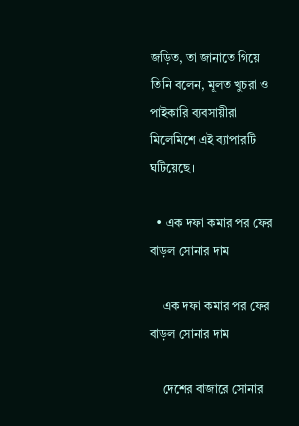জড়িত, তা জানাতে গিয়ে তিনি বলেন, মূলত খুচরা ও পাইকারি ব্যবসায়ীরা মিলেমিশে এই ব্যাপারটি ঘটিয়েছে।

  • এক দফা কমার পর ফের বাড়ল সোনার দাম

    এক দফা কমার পর ফের বাড়ল সোনার দাম

    দেশের বাজারে সোনার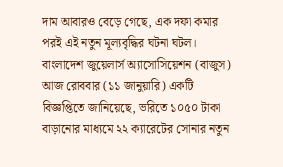দাম আবারও বেড়ে গেছে, এক দফা কমার পরই এই নতুন মূল্যবৃদ্ধির ঘটনা ঘটল। বাংলাদেশ জুয়েলার্স অ্যাসোসিয়েশন (বাজুস) আজ রোববার (১১ জানুয়ারি) একটি বিজ্ঞপ্তিতে জানিয়েছে, ভরিতে ১০৫০ টাকা বাড়ানোর মাধ্যমে ২২ ক্যারেটের সোনার নতুন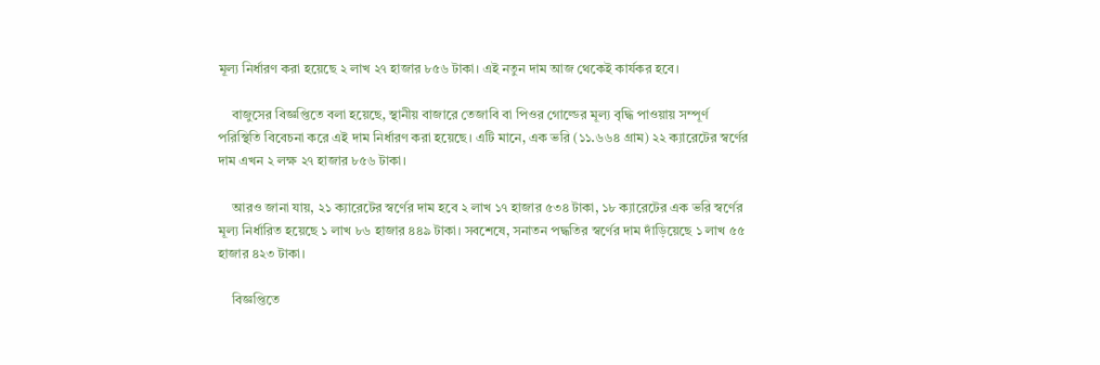মূল্য নির্ধারণ করা হয়েছে ২ লাখ ২৭ হাজার ৮৫৬ টাকা। এই নতুন দাম আজ থেকেই কার্যকর হবে।

    বাজুসের বিজ্ঞপ্তিতে বলা হয়েছে, স্থানীয় বাজারে তেজাবি বা পিওর গোল্ডের মূল্য বৃদ্ধি পাওয়ায় সম্পূর্ণ পরিস্থিতি বিবেচনা করে এই দাম নির্ধারণ করা হয়েছে। এটি মানে, এক ভরি (১১.৬৬৪ গ্রাম) ২২ ক্যারেটের স্বর্ণের দাম এখন ২ লক্ষ ২৭ হাজার ৮৫৬ টাকা।

    আরও জানা যায়, ২১ ক্যারেটের স্বর্ণের দাম হবে ২ লাখ ১৭ হাজার ৫৩৪ টাকা, ১৮ ক্যারেটের এক ভরি স্বর্ণের মূল্য নির্ধারিত হয়েছে ১ লাখ ৮৬ হাজার ৪৪৯ টাকা। সবশেষে, সনাতন পদ্ধতির স্বর্ণের দাম দাঁড়িয়েছে ১ লাখ ৫৫ হাজার ৪২৩ টাকা।

    বিজ্ঞপ্তিতে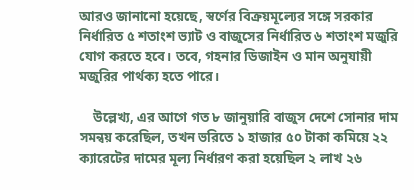আরও জানানো হয়েছে, স্বর্ণের বিক্রয়মূল্যের সঙ্গে সরকার নির্ধারিত ৫ শতাংশ ভ্যাট ও বাজুসের নির্ধারিত ৬ শতাংশ মজুরি যোগ করতে হবে। তবে, গহনার ডিজাইন ও মান অনুযায়ী মজুরির পার্থক্য হতে পারে।

    উল্লেখ্য, এর আগে গত ৮ জানুয়ারি বাজুস দেশে সোনার দাম সমন্বয় করেছিল, তখন ভরিতে ১ হাজার ৫০ টাকা কমিয়ে ২২ ক্যারেটের দামের মূল্য নির্ধারণ করা হয়েছিল ২ লাখ ২৬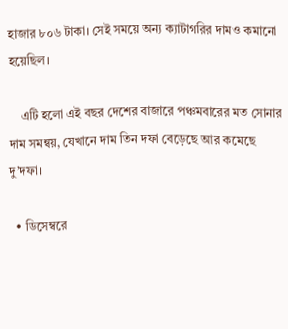হাজার ৮০৬ টাকা। সেই সময়ে অন্য ক্যাটাগরির দামও কমানো হয়েছিল।

    এটি হলো এই বছর দেশের বাজারে পঞ্চমবারের মত সোনার দাম সমন্বয়, যেখানে দাম তিন দফা বেড়েছে আর কমেছে দু’দফা।

  • ডিসেম্বরে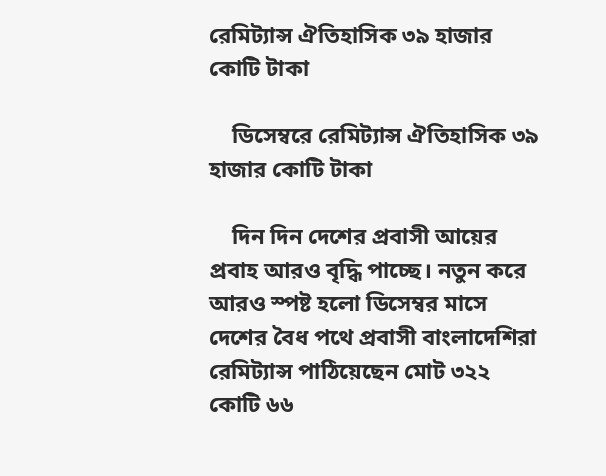রেমিট্যান্স ঐতিহাসিক ৩৯ হাজার কোটি টাকা

    ডিসেম্বরে রেমিট্যান্স ঐতিহাসিক ৩৯ হাজার কোটি টাকা

    দিন দিন দেশের প্রবাসী আয়ের প্রবাহ আরও বৃদ্ধি পাচ্ছে। নতুন করে আরও স্পষ্ট হলো ডিসেম্বর মাসে দেশের বৈধ পথে প্রবাসী বাংলাদেশিরা রেমিট্যান্স পাঠিয়েছেন মোট ৩২২ কোটি ৬৬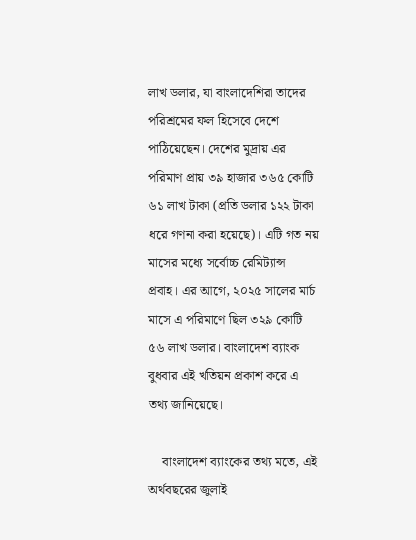লাখ ডলার, যা বাংলাদেশিরা তাদের পরিশ্রমের ফল হিসেবে দেশে পাঠিয়েছেন। দেশের মুদ্রায় এর পরিমাণ প্রায় ৩৯ হাজার ৩৬৫ কোটি ৬১ লাখ টাকা (প্রতি ডলার ১২২ টাকা ধরে গণনা করা হয়েছে)। এটি গত নয় মাসের মধ্যে সর্বোচ্চ রেমিট্যান্স প্রবাহ। এর আগে, ২০২৫ সালের মার্চ মাসে এ পরিমাণে ছিল ৩২৯ কোটি ৫৬ লাখ ডলার। বাংলাদেশ ব্যাংক বুধবার এই খতিয়ন প্রকাশ করে এ তথ্য জানিয়েছে।

    বাংলাদেশ ব্যাংকের তথ্য মতে, এই অর্থবছরের জুলাই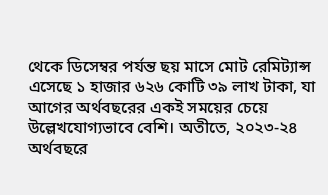থেকে ডিসেম্বর পর্যন্ত ছয় মাসে মোট রেমিট্যান্স এসেছে ১ হাজার ৬২৬ কোটি ৩৯ লাখ টাকা, যা আগের অর্থবছরের একই সময়ের চেয়ে উল্লেখযোগ্যভাবে বেশি। অতীতে, ২০২৩-২৪ অর্থবছরে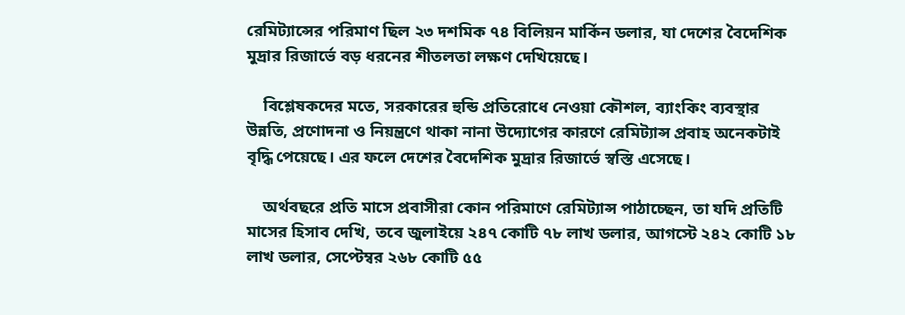রেমিট্যান্সের পরিমাণ ছিল ২৩ দশমিক ৭৪ বিলিয়ন মার্কিন ডলার, যা দেশের বৈদেশিক মুদ্রার রিজার্ভে বড় ধরনের শীতলতা লক্ষণ দেখিয়েছে।

    বিশ্লেষকদের মতে, সরকারের হুন্ডি প্রতিরোধে নেওয়া কৌশল, ব্যাংকিং ব্যবস্থার উন্নতি, প্রণোদনা ও নিয়ন্ত্রণে থাকা নানা উদ্যোগের কারণে রেমিট্যান্স প্রবাহ অনেকটাই বৃদ্ধি পেয়েছে। এর ফলে দেশের বৈদেশিক মুদ্রার রিজার্ভে স্বস্তি এসেছে।

    অর্থবছরে প্রতি মাসে প্রবাসীরা কোন পরিমাণে রেমিট্যান্স পাঠাচ্ছেন, তা যদি প্রতিটি মাসের হিসাব দেখি, তবে জুলাইয়ে ২৪৭ কোটি ৭৮ লাখ ডলার, আগস্টে ২৪২ কোটি ১৮ লাখ ডলার, সেপ্টেম্বর ২৬৮ কোটি ৫৫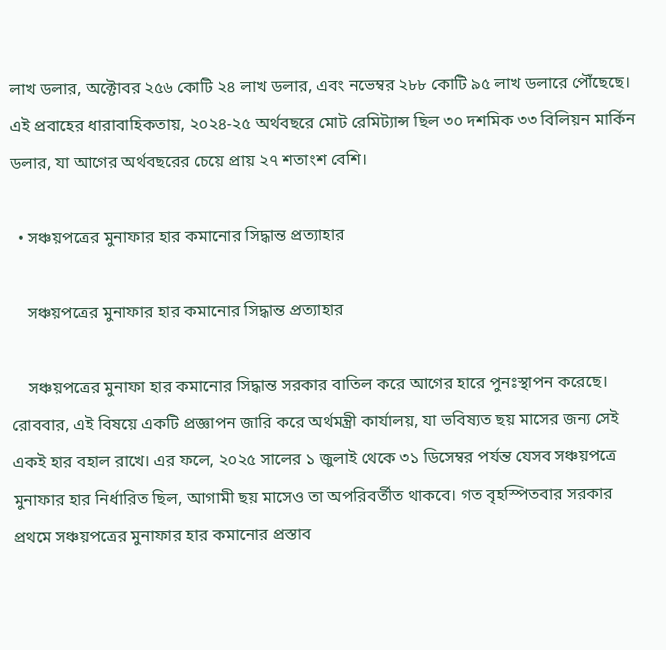লাখ ডলার, অক্টোবর ২৫৬ কোটি ২৪ লাখ ডলার, এবং নভেম্বর ২৮৮ কোটি ৯৫ লাখ ডলারে পৌঁছেছে। এই প্রবাহের ধারাবাহিকতায়, ২০২৪-২৫ অর্থবছরে মোট রেমিট্যান্স ছিল ৩০ দশমিক ৩৩ বিলিয়ন মার্কিন ডলার, যা আগের অর্থবছরের চেয়ে প্রায় ২৭ শতাংশ বেশি।

  • সঞ্চয়পত্রের মুনাফার হার কমানোর সিদ্ধান্ত প্রত্যাহার

    সঞ্চয়পত্রের মুনাফার হার কমানোর সিদ্ধান্ত প্রত্যাহার

    সঞ্চয়পত্রের মুনাফা হার কমানোর সিদ্ধান্ত সরকার বাতিল করে আগের হারে পুনঃস্থাপন করেছে। রোববার, এই বিষয়ে একটি প্রজ্ঞাপন জারি করে অর্থমন্ত্রী কার্যালয়, যা ভবিষ্যত ছয় মাসের জন্য সেই একই হার বহাল রাখে। এর ফলে, ২০২৫ সালের ১ জুলাই থেকে ৩১ ডিসেম্বর পর্যন্ত যেসব সঞ্চয়পত্রে মুনাফার হার নির্ধারিত ছিল, আগামী ছয় মাসেও তা অপরিবর্তীত থাকবে। গত বৃহস্পিতবার সরকার প্রথমে সঞ্চয়পত্রের মুনাফার হার কমানোর প্রস্তাব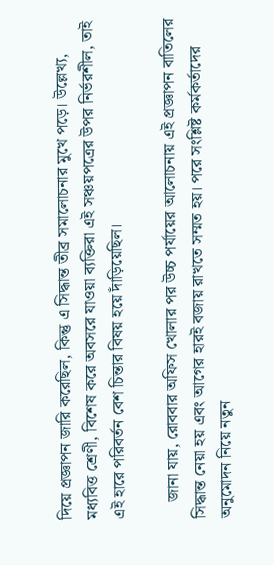দিয়ে প্রজ্ঞাপন জারি করেছিল, কিন্তু এ সিদ্ধান্ত তীব্র সমালোচনার মুখে পড়ে। উল্লেখ্য, মধ্যবিত্ত শ্রেণী, বিশেষ করে অবসরে যাওয়া ব্যক্তিরা এই সঞ্চয়পত্রের উপর নির্ভরশীল, তাই এই হারে পরিবর্তন বেশ চিন্তার বিষয় হয়ে দাঁড়িয়েছিল।

    জানা যায়, রোববার অফিস খোলার পর উচ্চ পর্যায়ের আলোচনায় এই প্রজ্ঞাপন বাতিলের সিদ্ধান্ত নেয়া হয় এবং আগের হারই বজায় রাখতে সম্মত হয়। পরে সংশ্লিষ্ট কর্মকর্তাদের অনুমোদন নিয়ে নতুন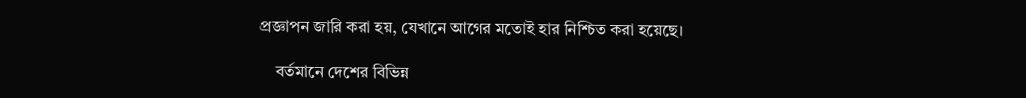প্রজ্ঞাপন জারি করা হয়, যেখানে আগের মতোই হার নিশ্চিত করা হয়েছে।

    বর্তমানে দেশের বিভিন্ন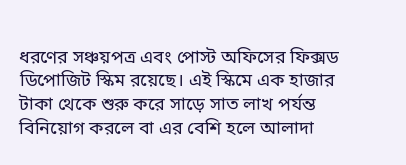ধরণের সঞ্চয়পত্র এবং পোস্ট অফিসের ফিক্সড ডিপোজিট স্কিম রয়েছে। এই স্কিমে এক হাজার টাকা থেকে শুরু করে সাড়ে সাত লাখ পর্যন্ত বিনিয়োগ করলে বা এর বেশি হলে আলাদা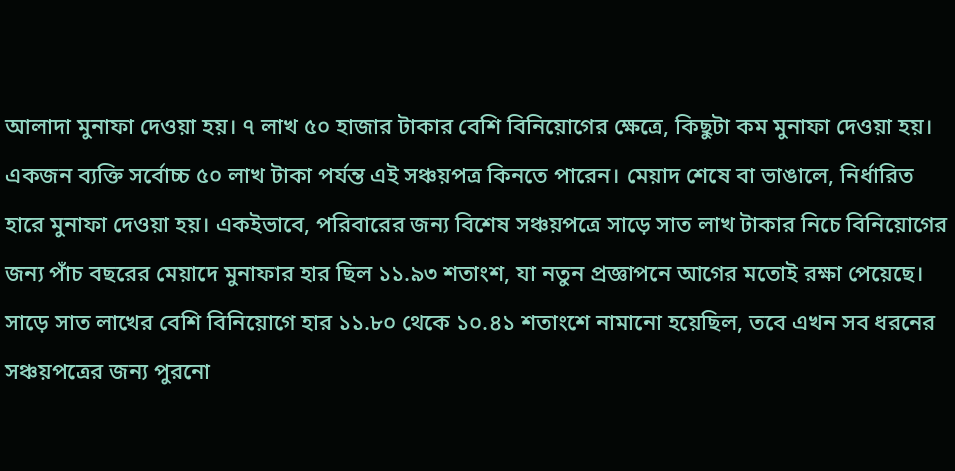আলাদা মুনাফা দেওয়া হয়। ৭ লাখ ৫০ হাজার টাকার বেশি বিনিয়োগের ক্ষেত্রে, কিছুটা কম মুনাফা দেওয়া হয়। একজন ব্যক্তি সর্বোচ্চ ৫০ লাখ টাকা পর্যন্ত এই সঞ্চয়পত্র কিনতে পারেন। মেয়াদ শেষে বা ভাঙালে, নির্ধারিত হারে মুনাফা দেওয়া হয়। একইভাবে, পরিবারের জন্য বিশেষ সঞ্চয়পত্রে সাড়ে সাত লাখ টাকার নিচে বিনিয়োগের জন্য পাঁচ বছরের মেয়াদে মুনাফার হার ছিল ১১.৯৩ শতাংশ, যা নতুন প্রজ্ঞাপনে আগের মতোই রক্ষা পেয়েছে। সাড়ে সাত লাখের বেশি বিনিয়োগে হার ১১.৮০ থেকে ১০.৪১ শতাংশে নামানো হয়েছিল, তবে এখন সব ধরনের সঞ্চয়পত্রের জন্য পুরনো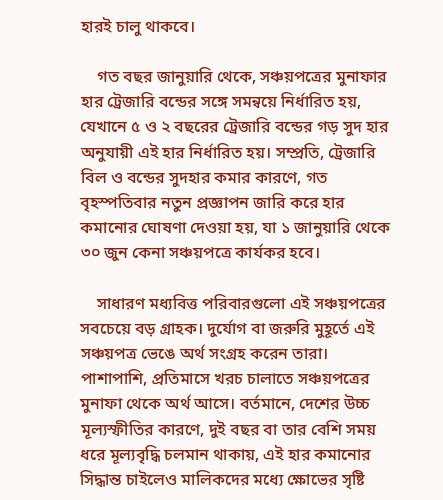হারই চালু থাকবে।

    গত বছর জানুয়ারি থেকে, সঞ্চয়পত্রের মুনাফার হার ট্রেজারি বন্ডের সঙ্গে সমন্বয়ে নির্ধারিত হয়, যেখানে ৫ ও ২ বছরের ট্রেজারি বন্ডের গড় সুদ হার অনুযায়ী এই হার নির্ধারিত হয়। সম্প্রতি, ট্রেজারি বিল ও বন্ডের সুদহার কমার কারণে, গত বৃহস্পতিবার নতুন প্রজ্ঞাপন জারি করে হার কমানোর ঘোষণা দেওয়া হয়, যা ১ জানুয়ারি থেকে ৩০ জুন কেনা সঞ্চয়পত্রে কার্যকর হবে।

    সাধারণ মধ্যবিত্ত পরিবারগুলো এই সঞ্চয়পত্রের সবচেয়ে বড় গ্রাহক। দুর্যোগ বা জরুরি মুহূর্তে এই সঞ্চয়পত্র ভেঙে অর্থ সংগ্রহ করেন তারা। পাশাপাশি, প্রতিমাসে খরচ চালাতে সঞ্চয়পত্রের মুনাফা থেকে অর্থ আসে। বর্তমানে, দেশের উচ্চ মূল্যস্ফীতির কারণে, দুই বছর বা তার বেশি সময় ধরে মূল্যবৃদ্ধি চলমান থাকায়, এই হার কমানোর সিদ্ধান্ত চাইলেও মালিকদের মধ্যে ক্ষোভের সৃষ্টি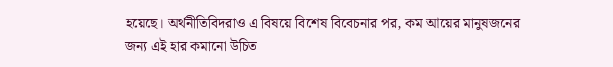হয়েছে। অর্থনীতিবিদরাও এ বিষয়ে বিশেষ বিবেচনার পর, কম আয়ের মানুষজনের জন্য এই হার কমানো উচিত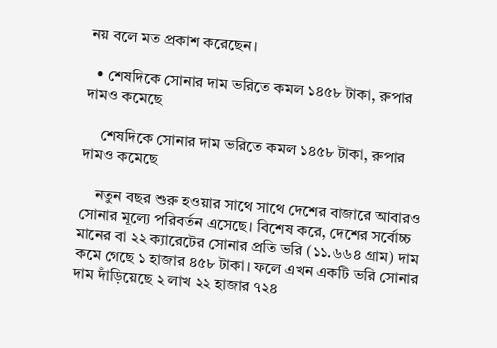নয় বলে মত প্রকাশ করেছেন।

  • শেষদিকে সোনার দাম ভরিতে কমল ১৪৫৮ টাকা, রুপার দামও কমেছে

    শেষদিকে সোনার দাম ভরিতে কমল ১৪৫৮ টাকা, রুপার দামও কমেছে

    নতুন বছর শুরু হওয়ার সাথে সাথে দেশের বাজারে আবারও সোনার মূল্যে পরিবর্তন এসেছে। বিশেষ করে, দেশের সর্বোচ্চ মানের বা ২২ ক্যারেটের সোনার প্রতি ভরি (১১.৬৬৪ গ্রাম) দাম কমে গেছে ১ হাজার ৪৫৮ টাকা। ফলে এখন একটি ভরি সোনার দাম দাঁড়িয়েছে ২ লাখ ২২ হাজার ৭২৪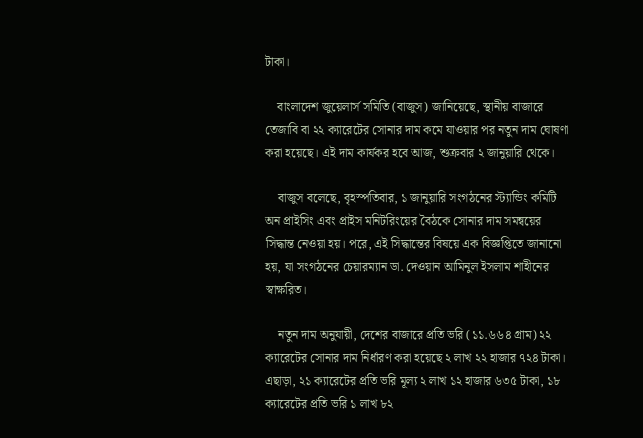টাকা।

    বাংলাদেশ জুয়েলার্স সমিতি (বাজুস) জানিয়েছে, স্থানীয় বাজারে তেজাবি বা ২২ ক্যারেটের সোনার দাম কমে যাওয়ার পর নতুন দাম ঘোষণা করা হয়েছে। এই দাম কার্যকর হবে আজ, শুক্রবার ২ জানুয়ারি থেকে।

    বাজুস বলেছে, বৃহস্পতিবার, ১ জানুয়ারি সংগঠনের স্ট্যান্ডিং কমিটি অন প্রাইসিং এবং প্রাইস মনিটরিংয়ের বৈঠকে সোনার দাম সমন্বয়ের সিদ্ধান্ত নেওয়া হয়। পরে, এই সিদ্ধান্তের বিষয়ে এক বিজ্ঞপ্তিতে জানানো হয়, যা সংগঠনের চেয়ারম্যান ডা. দেওয়ান আমিনুল ইসলাম শাহীনের স্বাক্ষরিত।

    নতুন দাম অনুযায়ী, দেশের বাজারে প্রতি ভরি (১১.৬৬৪ গ্রাম) ২২ ক্যারেটের সোনার দাম নির্ধারণ করা হয়েছে ২ লাখ ২২ হাজার ৭২৪ টাকা। এছাড়া, ২১ ক্যারেটের প্রতি ভরি মূল্য ২ লাখ ১২ হাজার ৬৩৫ টাকা, ১৮ ক্যারেটের প্রতি ভরি ১ লাখ ৮২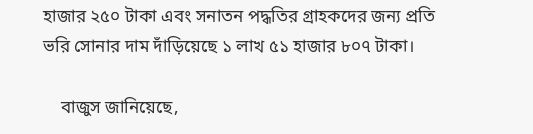হাজার ২৫০ টাকা এবং সনাতন পদ্ধতির গ্রাহকদের জন্য প্রতি ভরি সোনার দাম দাঁড়িয়েছে ১ লাখ ৫১ হাজার ৮০৭ টাকা।

    বাজুস জানিয়েছে,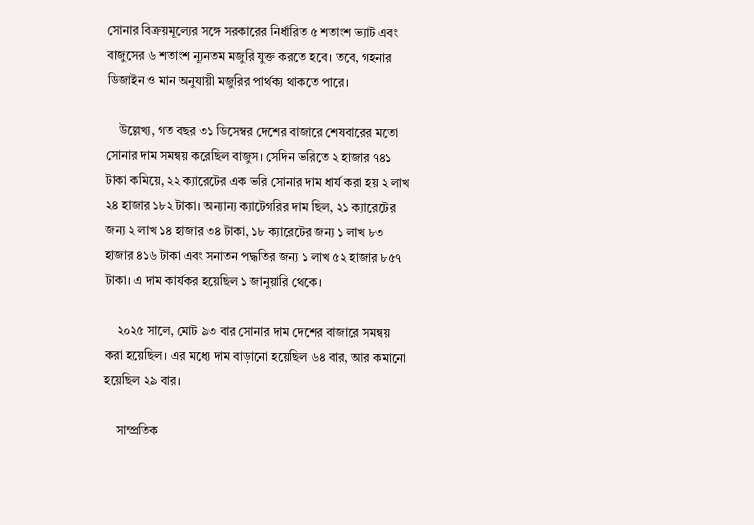সোনার বিক্রয়মূল্যের সঙ্গে সরকারের নির্ধারিত ৫ শতাংশ ভ্যাট এবং বাজুসের ৬ শতাংশ ন্যূনতম মজুরি যুক্ত করতে হবে। তবে, গহনার ডিজাইন ও মান অনুযায়ী মজুরির পার্থক্য থাকতে পারে।

    উল্লেখ্য, গত বছর ৩১ ডিসেম্বর দেশের বাজারে শেষবারের মতো সোনার দাম সমন্বয় করেছিল বাজুস। সেদিন ভরিতে ২ হাজার ৭৪১ টাকা কমিয়ে, ২২ ক্যারেটের এক ভরি সোনার দাম ধার্য করা হয় ২ লাখ ২৪ হাজার ১৮২ টাকা। অন্যান্য ক্যাটেগরির দাম ছিল, ২১ ক্যারেটের জন্য ২ লাখ ১৪ হাজার ৩৪ টাকা, ১৮ ক্যারেটের জন্য ১ লাখ ৮৩ হাজার ৪১৬ টাকা এবং সনাতন পদ্ধতির জন্য ১ লাখ ৫২ হাজার ৮৫৭ টাকা। এ দাম কার্যকর হয়েছিল ১ জানুয়ারি থেকে।

    ২০২৫ সালে, মোট ৯৩ বার সোনার দাম দেশের বাজারে সমন্বয় করা হয়েছিল। এর মধ্যে দাম বাড়ানো হয়েছিল ৬৪ বার, আর কমানো হয়েছিল ২৯ বার।

    সাম্প্রতিক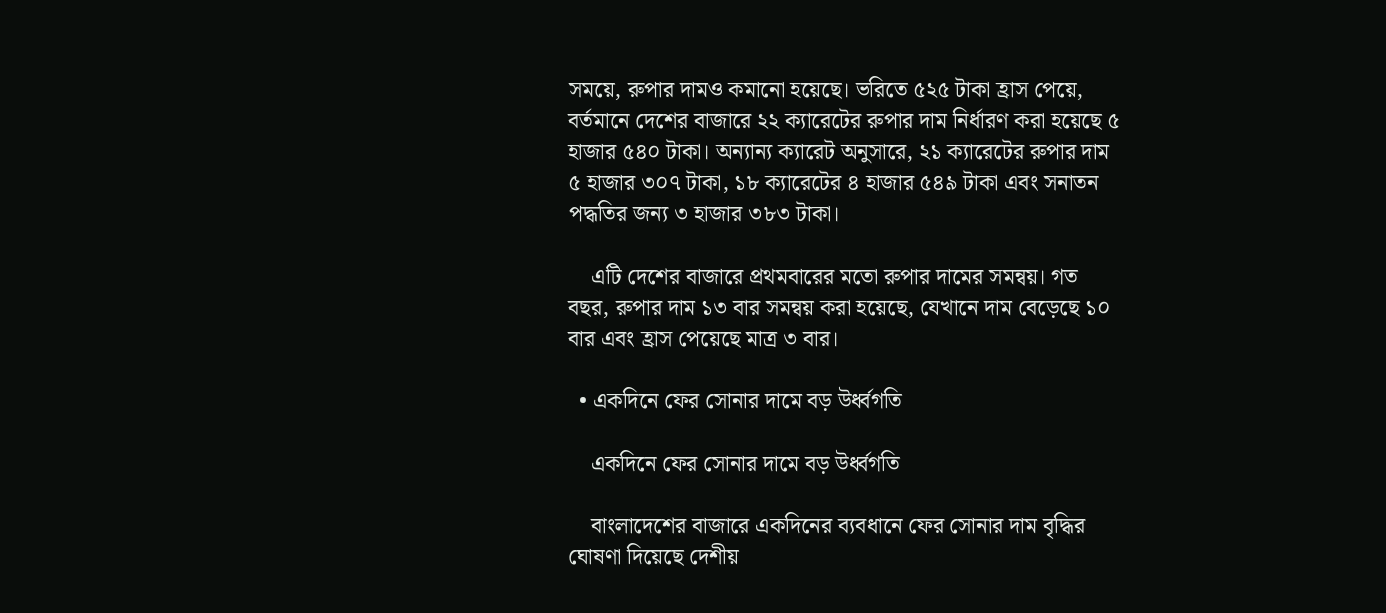সময়ে, রুপার দামও কমানো হয়েছে। ভরিতে ৫২৫ টাকা হ্রাস পেয়ে, বর্তমানে দেশের বাজারে ২২ ক্যারেটের রুপার দাম নির্ধারণ করা হয়েছে ৫ হাজার ৫৪০ টাকা। অন্যান্য ক্যারেট অনুসারে, ২১ ক্যারেটের রুপার দাম ৫ হাজার ৩০৭ টাকা, ১৮ ক্যারেটের ৪ হাজার ৫৪৯ টাকা এবং সনাতন পদ্ধতির জন্য ৩ হাজার ৩৮৩ টাকা।

    এটি দেশের বাজারে প্রথমবারের মতো রুপার দামের সমন্বয়। গত বছর, রুপার দাম ১৩ বার সমন্বয় করা হয়েছে, যেখানে দাম বেড়েছে ১০ বার এবং হ্রাস পেয়েছে মাত্র ৩ বার।

  • একদিনে ফের সোনার দামে বড় উর্ধ্বগতি

    একদিনে ফের সোনার দামে বড় উর্ধ্বগতি

    বাংলাদেশের বাজারে একদিনের ব্যবধানে ফের সোনার দাম বৃদ্ধির ঘোষণা দিয়েছে দেশীয়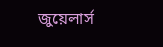জুয়েলার্স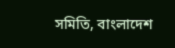সমিতি, বাংলাদেশ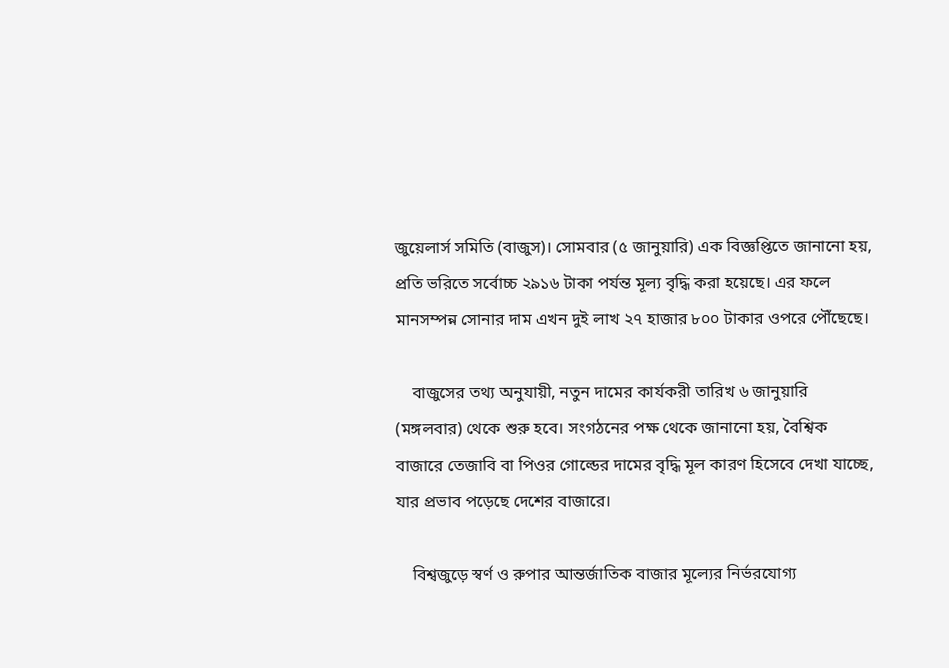জুয়েলার্স সমিতি (বাজুস)। সোমবার (৫ জানুয়ারি) এক বিজ্ঞপ্তিতে জানানো হয়, প্রতি ভরিতে সর্বোচ্চ ২৯১৬ টাকা পর্যন্ত মূল্য বৃদ্ধি করা হয়েছে। এর ফলে মানসম্পন্ন সোনার দাম এখন দুই লাখ ২৭ হাজার ৮০০ টাকার ওপরে পৌঁছেছে।

    বাজুসের তথ্য অনুযায়ী, নতুন দামের কার্যকরী তারিখ ৬ জানুয়ারি (মঙ্গলবার) থেকে শুরু হবে। সংগঠনের পক্ষ থেকে জানানো হয়, বৈশ্বিক বাজারে তেজাবি বা পিওর গোল্ডের দামের বৃদ্ধি মূল কারণ হিসেবে দেখা যাচ্ছে, যার প্রভাব পড়েছে দেশের বাজারে।

    বিশ্বজুড়ে স্বর্ণ ও রুপার আন্তর্জাতিক বাজার মূল্যের নির্ভরযোগ্য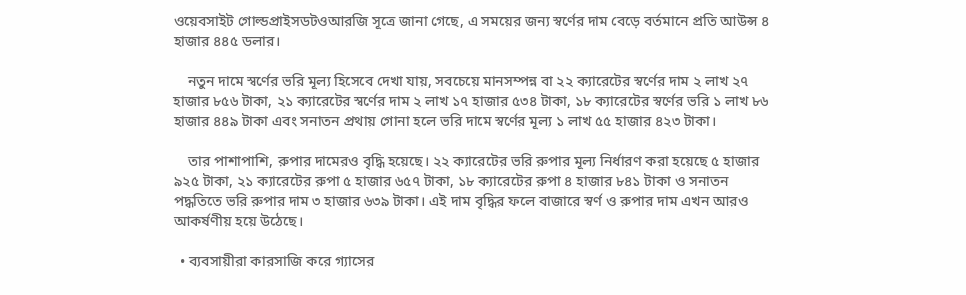ওয়েবসাইট গোল্ডপ্রাইসডটওআরজি সূত্রে জানা গেছে, এ সময়ের জন্য স্বর্ণের দাম বেড়ে বর্তমানে প্রতি আউন্স ৪ হাজার ৪৪৫ ডলার।

    নতুন দামে স্বর্ণের ভরি মূল্য হিসেবে দেখা যায়, সবচেয়ে মানসম্পন্ন বা ২২ ক্যারেটের স্বর্ণের দাম ২ লাখ ২৭ হাজার ৮৫৬ টাকা, ২১ ক্যারেটের স্বর্ণের দাম ২ লাখ ১৭ হাজার ৫৩৪ টাকা, ১৮ ক্যারেটের স্বর্ণের ভরি ১ লাখ ৮৬ হাজার ৪৪৯ টাকা এবং সনাতন প্রথায় গোনা হলে ভরি দামে স্বর্ণের মূল্য ১ লাখ ৫৫ হাজার ৪২৩ টাকা।

    তার পাশাপাশি, রুপার দামেরও বৃদ্ধি হয়েছে। ২২ ক্যারেটের ভরি রুপার মূল্য নির্ধারণ করা হয়েছে ৫ হাজার ৯২৫ টাকা, ২১ ক্যারেটের রুপা ৫ হাজার ৬৫৭ টাকা, ১৮ ক্যারেটের রুপা ৪ হাজার ৮৪১ টাকা ও সনাতন পদ্ধতিতে ভরি রুপার দাম ৩ হাজার ৬৩৯ টাকা। এই দাম বৃদ্ধির ফলে বাজারে স্বর্ণ ও রুপার দাম এখন আরও আকর্ষণীয় হয়ে উঠেছে।

  • ব্যবসায়ীরা কারসাজি করে গ্যাসের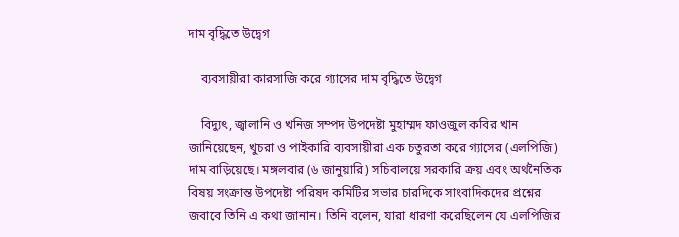দাম বৃদ্ধিতে উদ্বেগ

    ব্যবসায়ীরা কারসাজি করে গ্যাসের দাম বৃদ্ধিতে উদ্বেগ

    বিদ্যুৎ, জ্বালানি ও খনিজ সম্পদ উপদেষ্টা মুহাম্মদ ফাওজুল কবির খান জানিয়েছেন, খুচরা ও পাইকারি ব্যবসায়ীরা এক চতুরতা করে গ্যাসের (এলপিজি) দাম বাড়িয়েছে। মঙ্গলবার (৬ জানুয়ারি) সচিবালয়ে সরকারি ক্রয় এবং অর্থনৈতিক বিষয় সংক্রান্ত উপদেষ্টা পরিষদ কমিটির সভার চারদিকে সাংবাদিকদের প্রশ্নের জবাবে তিনি এ কথা জানান। তিনি বলেন, যারা ধারণা করেছিলেন যে এলপিজির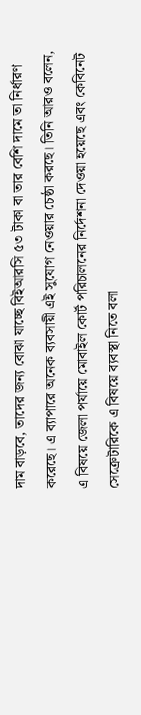দাম বাড়বে, তাদের জন্য বোঝা যাচ্ছে বিইআরসি ৫৩ টাকা বা তার বেশি দামে তা নির্ধারণ করেছে। এ ব্যাপারে অনেক ব্যবসায়ী এই সুযোগ নেওয়ার চেষ্ঠা করছে। তিনি আরও বলেন, এ বিষয়ে জেলা পর্যায়ে মোবাইল কোর্ট পরিচালনের নির্দেশনা দেওয়া হয়েছে এবং কেবিনেট সেক্রেটারিকে এ বিষয়ে ব্যবস্থা নিতে বলা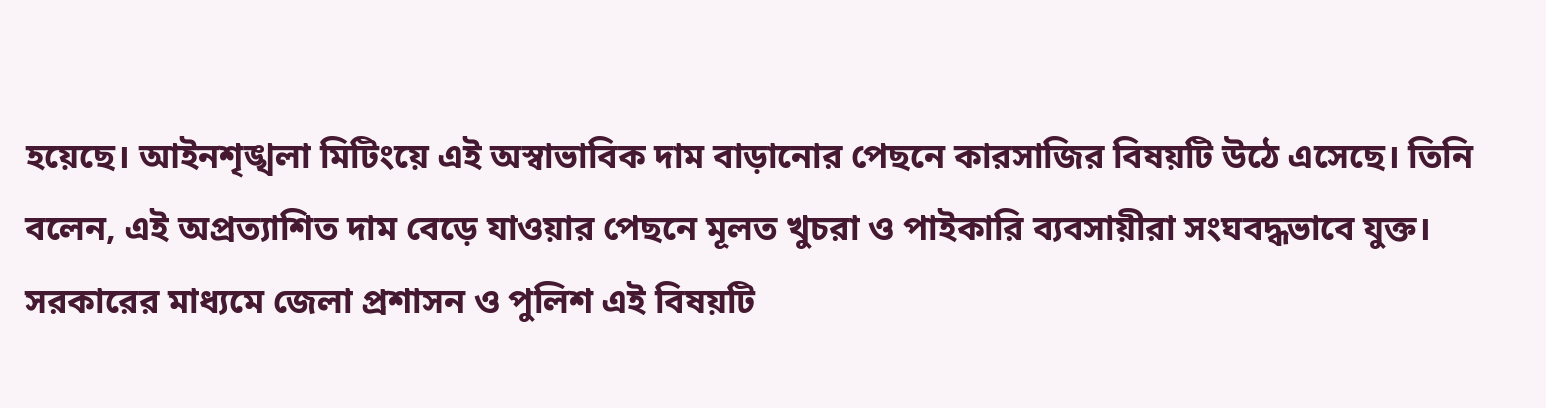হয়েছে। আইনশৃঙ্খলা মিটিংয়ে এই অস্বাভাবিক দাম বাড়ানোর পেছনে কারসাজির বিষয়টি উঠে এসেছে। তিনি বলেন, এই অপ্রত্যাশিত দাম বেড়ে যাওয়ার পেছনে মূলত খুচরা ও পাইকারি ব্যবসায়ীরা সংঘবদ্ধভাবে যুক্ত। সরকারের মাধ্যমে জেলা প্রশাসন ও পুলিশ এই বিষয়টি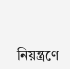নিয়ন্ত্রণে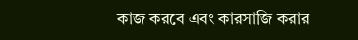কাজ করবে এবং কারসাজি করার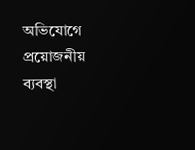অভিযোগে প্রয়োজনীয় ব্যবস্থা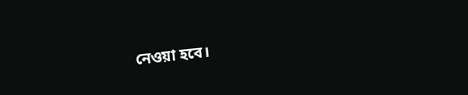নেওয়া হবে।